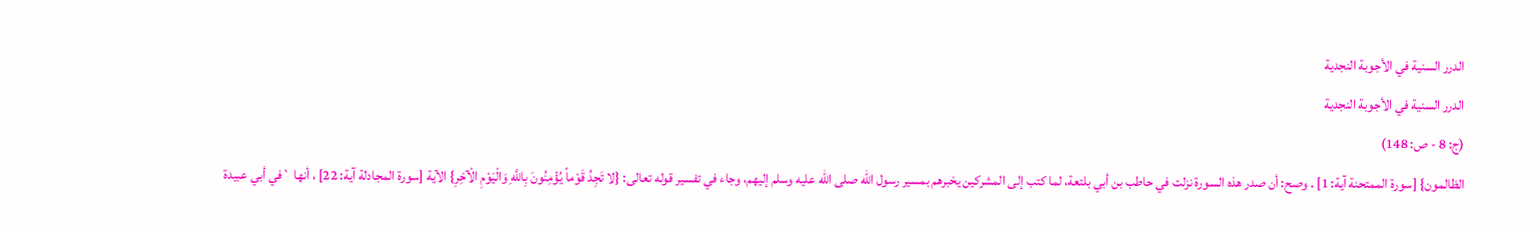الدرر السنية في الأجوبة النجدية
الدرر السنية في الأجوبة النجدية
(ج: 8 - ص: 148)
الظالمون} [سورة الممتحنة آية: 1] . وصح: أن صدر هذه السورة نزلت في حاطب بن أبي بلتعة، لما كتب إلى المشركين يخبرهم بمسير رسول الله صلى الله عليه وسلم إليهم، وجاء في تفسير قوله تعالى: {لا تَجِدُ قَوْماً يُؤْمِنُونَ بِاللَّهِ وَالْيَوْمِ الْآخِرِ} الآية [سورة المجادلة آية: 22] ، أنها `في أبي عبيدة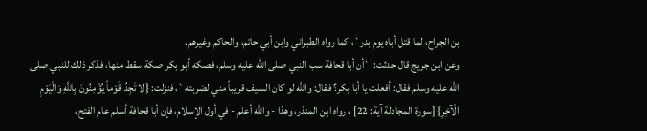بن الجراح، لما قتل أباه يوم بدر`، كما رواه الطبراني وابن أبي حاتم، والحاكم وغيرهم.
وعن ابن جريج قال حدثت: `أن أبا قحافة سب النبي صلى الله عليه وسلم، فصكه أبو بكر صكة سقط منها، فذكر ذلك للنبي صلى الله عليه وسلم فقال: أفعلت يا أبا بكر؟ فقال: والله لو كان السيف قريباً مني لضربته`، فنزلت: {لا تَجِدُ قَوْماً يُؤْمِنُونَ بِاللَّهِ وَالْيَوْمِ الْآخِرِ} [سورة المجادلة آية: 22] ، رواه ابن المنذر، وهذا - والله أعلم - في أول الإسلام، فإن أبا قحافة أسلم عام الفتح،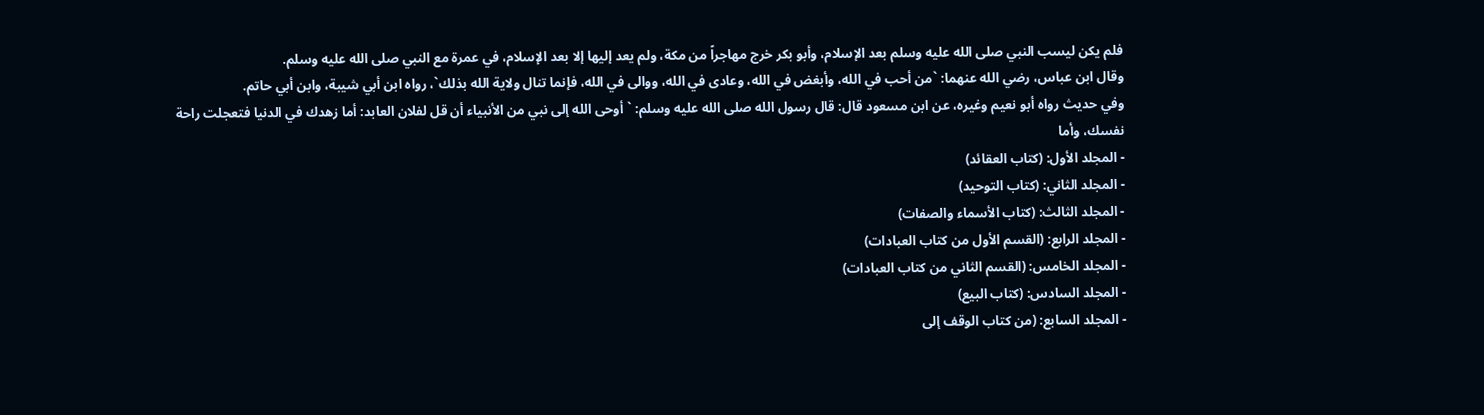فلم يكن ليسب النبي صلى الله عليه وسلم بعد الإسلام، وأبو بكر خرج مهاجراً من مكة، ولم يعد إليها إلا بعد الإسلام، في عمرة مع النبي صلى الله عليه وسلم.
وقال ابن عباس، رضي الله عنهما: `من أحب في الله، وأبغض في الله، وعادى في الله، ووالى في الله، فإنما تنال ولاية الله بذلك`، رواه ابن أبي شيبة، وابن أبي حاتم.
وفي حديث رواه أبو نعيم وغيره، عن ابن مسعود قال: قال رسول الله صلى الله عليه وسلم: ` أوحى الله إلى نبي من الأنبياء أن قل لفلان العابد: أما زهدك في الدنيا فتعجلت راحة نفسك، وأما
- المجلد الأول: (كتاب العقائد)
- المجلد الثاني: (كتاب التوحيد)
- المجلد الثالث: (كتاب الأسماء والصفات)
- المجلد الرابع: (القسم الأول من كتاب العبادات)
- المجلد الخامس: (القسم الثاني من كتاب العبادات)
- المجلد السادس: (كتاب البيع)
- المجلد السابع: (من كتاب الوقف إلى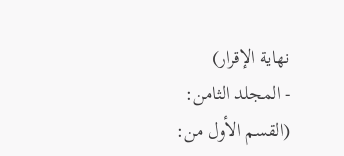نهاية الإقرار)
- المجلد الثامن: (القسم الأول من: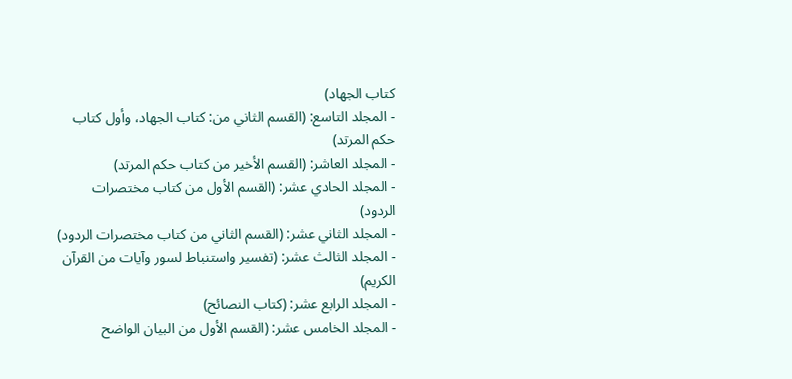كتاب الجهاد)
- المجلد التاسع: (القسم الثاني من: كتاب الجهاد، وأول كتاب حكم المرتد)
- المجلد العاشر: (القسم الأخير من كتاب حكم المرتد)
- المجلد الحادي عشر: (القسم الأول من كتاب مختصرات الردود)
- المجلد الثاني عشر: (القسم الثاني من كتاب مختصرات الردود)
- المجلد الثالث عشر: (تفسير واستنباط لسور وآيات من القرآن الكريم)
- المجلد الرابع عشر: (كتاب النصائح)
- المجلد الخامس عشر: (القسم الأول من البيان الواضح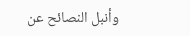وأنبل النصائح عن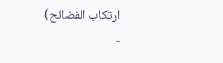ارتكاب الفضائح)
-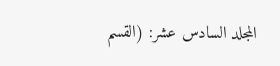المجلد السادس عشر: (القسم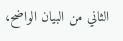الثاني من البيان الواضح،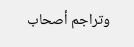وتراجم أصحاب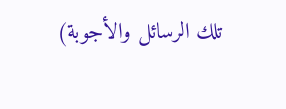تلك الرسائل والأجوبة)